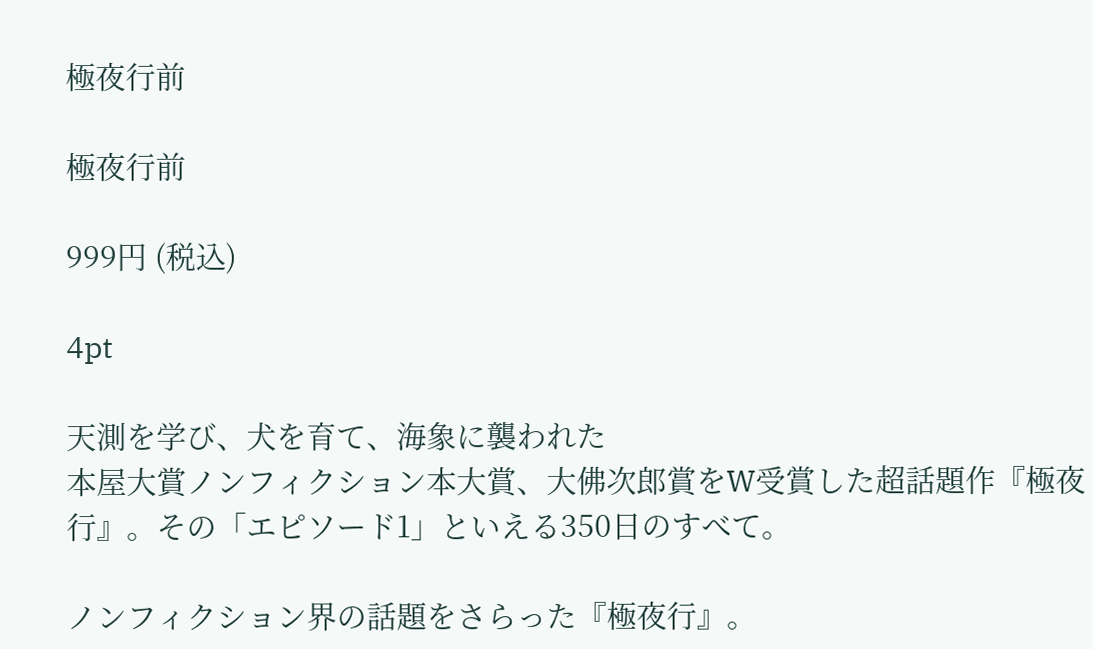極夜行前

極夜行前

999円 (税込)

4pt

天測を学び、犬を育て、海象に襲われた
本屋大賞ノンフィクション本大賞、大佛次郎賞をW受賞した超話題作『極夜行』。その「エピソード1」といえる350日のすべて。

ノンフィクション界の話題をさらった『極夜行』。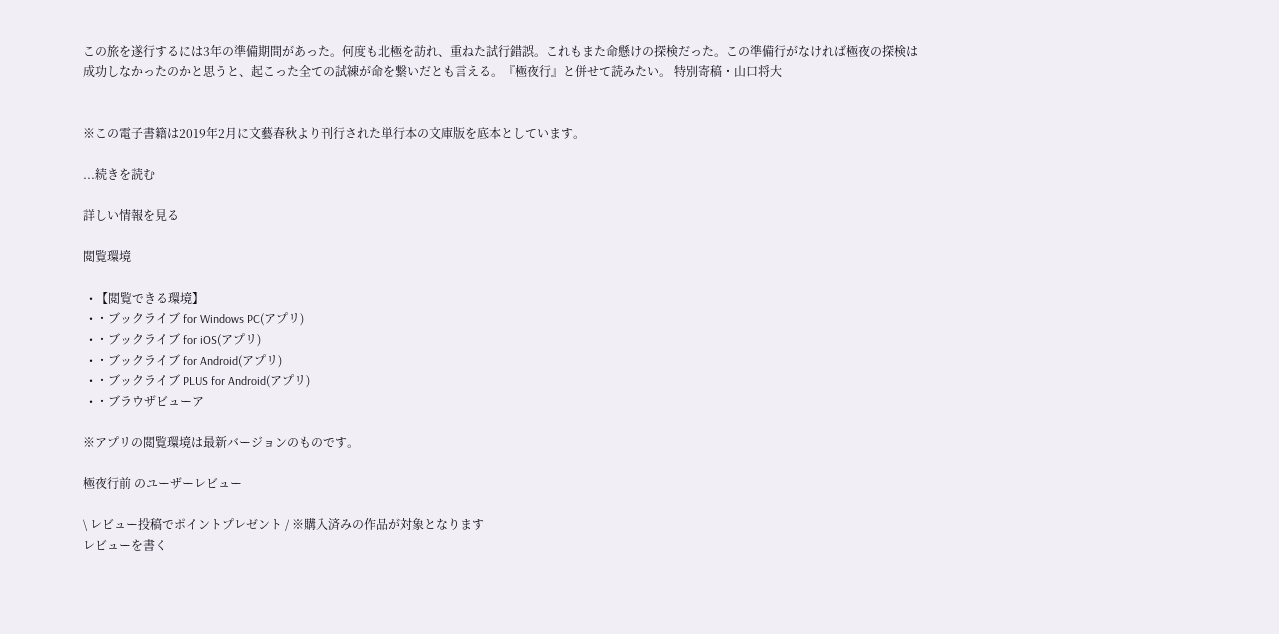この旅を遂行するには3年の準備期間があった。何度も北極を訪れ、重ねた試行錯誤。これもまた命懸けの探検だった。この準備行がなければ極夜の探検は成功しなかったのかと思うと、起こった全ての試練が命を繋いだとも言える。『極夜行』と併せて読みたい。 特別寄稿・山口将大


※この電子書籍は2019年2月に文藝春秋より刊行された単行本の文庫版を底本としています。

...続きを読む

詳しい情報を見る

閲覧環境

  • 【閲覧できる環境】
  • ・ブックライブ for Windows PC(アプリ)
  • ・ブックライブ for iOS(アプリ)
  • ・ブックライブ for Android(アプリ)
  • ・ブックライブ PLUS for Android(アプリ)
  • ・ブラウザビューア

※アプリの閲覧環境は最新バージョンのものです。

極夜行前 のユーザーレビュー

\ レビュー投稿でポイントプレゼント / ※購入済みの作品が対象となります
レビューを書く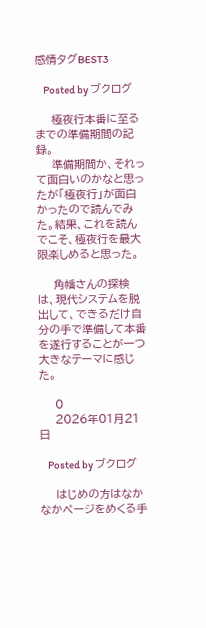感情タグBEST3

    Posted by ブクログ

    極夜行本番に至るまでの準備期間の記録。
    準備期間か、それって面白いのかなと思ったが「極夜行」が面白かったので読んでみた。結果、これを読んでこそ、極夜行を最大限楽しめると思った。

    角幡さんの探検は、現代システムを脱出して、できるだけ自分の手で準備して本番を遂行することが一つ大きなテーマに感じた。

    0
    2026年01月21日

    Posted by ブクログ

    はじめの方はなかなかページをめくる手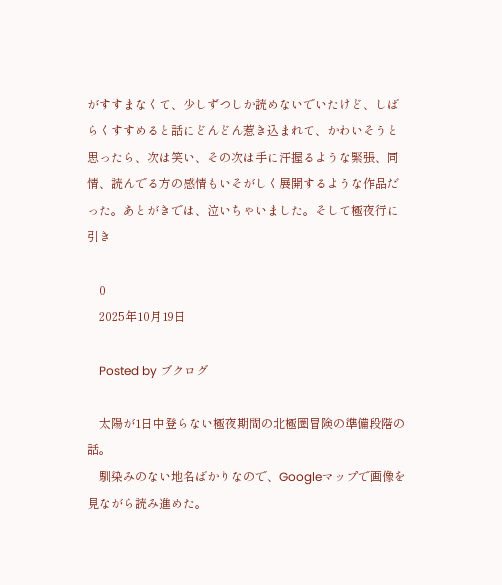がすすまなくて、少しずつしか読めないでいたけど、しばらくすすめると話にどんどん惹き込まれて、かわいそうと思ったら、次は笑い、その次は手に汗握るような緊張、同情、読んでる方の感情もいそがしく展開するような作品だった。あとがきでは、泣いちゃいました。そして極夜行に引き

    0
    2025年10月19日

    Posted by ブクログ

    太陽が1日中登らない極夜期間の北極圏冒険の準備段階の話。
    馴染みのない地名ばかりなので、Googleマップで画像を見ながら読み進めた。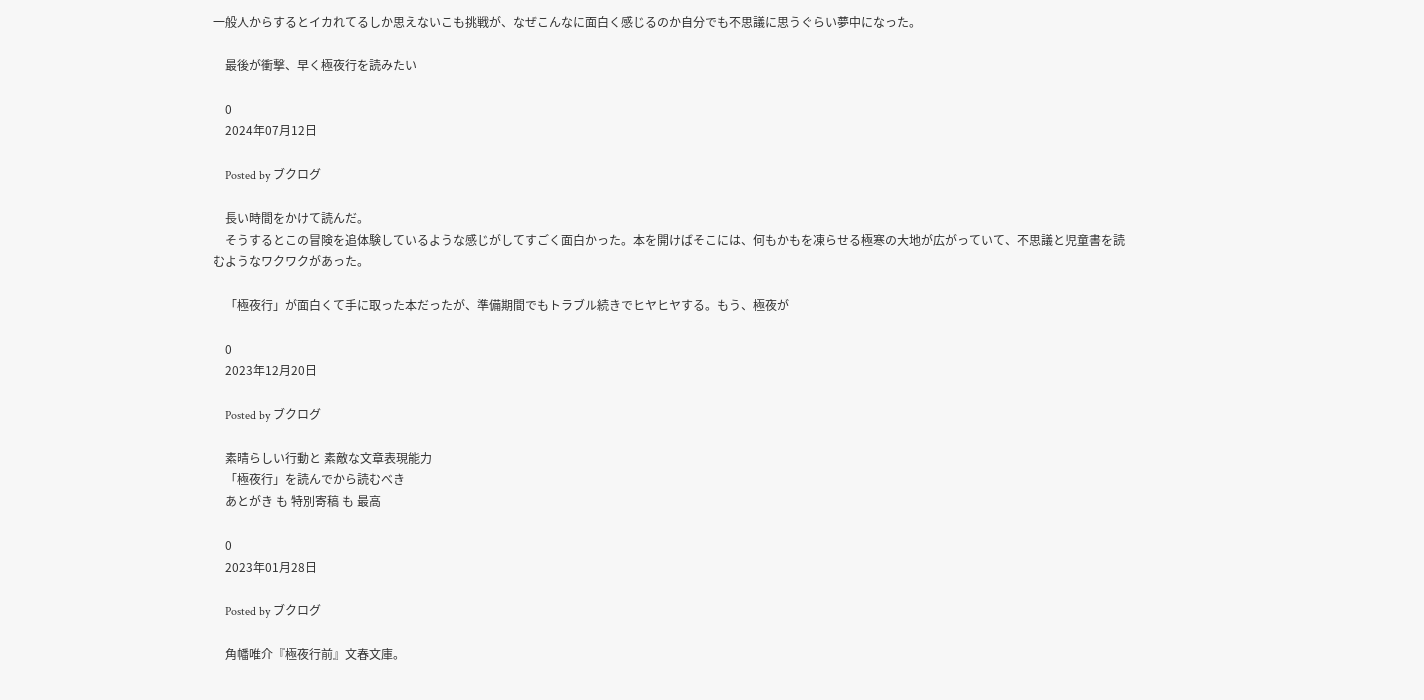一般人からするとイカれてるしか思えないこも挑戦が、なぜこんなに面白く感じるのか自分でも不思議に思うぐらい夢中になった。

    最後が衝撃、早く極夜行を読みたい

    0
    2024年07月12日

    Posted by ブクログ

    長い時間をかけて読んだ。
    そうするとこの冒険を追体験しているような感じがしてすごく面白かった。本を開けばそこには、何もかもを凍らせる極寒の大地が広がっていて、不思議と児童書を読むようなワクワクがあった。

    「極夜行」が面白くて手に取った本だったが、準備期間でもトラブル続きでヒヤヒヤする。もう、極夜が

    0
    2023年12月20日

    Posted by ブクログ

    素晴らしい行動と 素敵な文章表現能力
    「極夜行」を読んでから読むべき
    あとがき も 特別寄稿 も 最高

    0
    2023年01月28日

    Posted by ブクログ

    角幡唯介『極夜行前』文春文庫。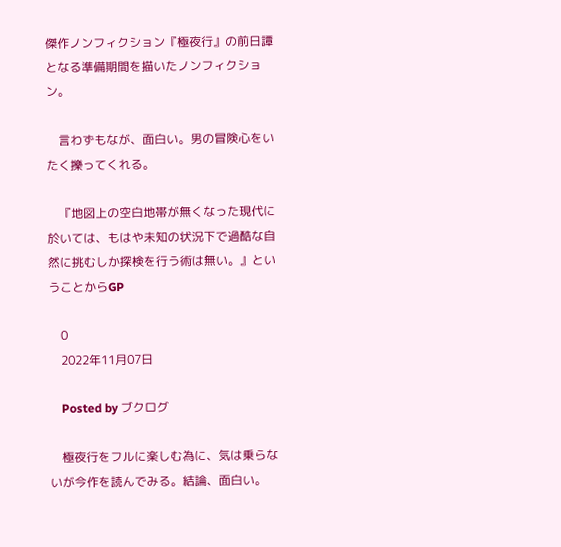傑作ノンフィクション『極夜行』の前日譚となる準備期間を描いたノンフィクション。

    言わずもなが、面白い。男の冒険心をいたく擽ってくれる。

    『地図上の空白地帯が無くなった現代に於いては、もはや未知の状況下で過酷な自然に挑むしか探検を行う術は無い。』ということからGP

    0
    2022年11月07日

    Posted by ブクログ

    極夜行をフルに楽しむ為に、気は乗らないが今作を読んでみる。結論、面白い。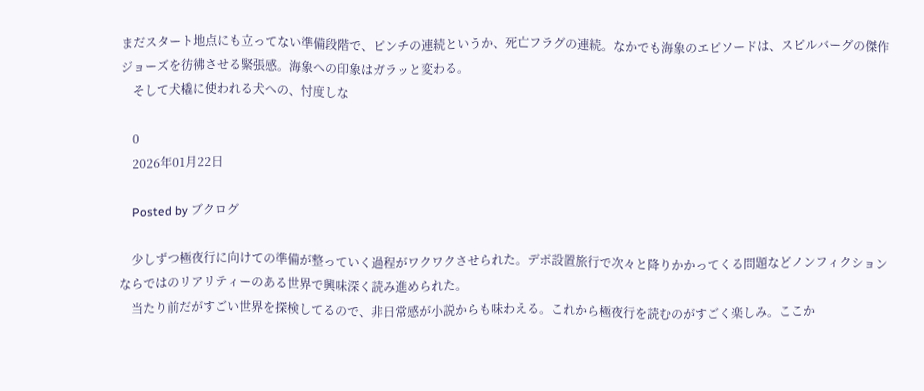まだスタート地点にも立ってない準備段階で、ピンチの連続というか、死亡フラグの連続。なかでも海象のエピソードは、スピルバーグの傑作ジョーズを彷彿させる緊張感。海象への印象はガラッと変わる。
    そして犬橇に使われる犬への、忖度しな

    0
    2026年01月22日

    Posted by ブクログ

    少しずつ極夜行に向けての準備が整っていく過程がワクワクさせられた。デポ設置旅行で次々と降りかかってくる問題などノンフィクションならではのリアリティーのある世界で興味深く読み進められた。
    当たり前だがすごい世界を探検してるので、非日常感が小説からも味わえる。これから極夜行を読むのがすごく楽しみ。ここか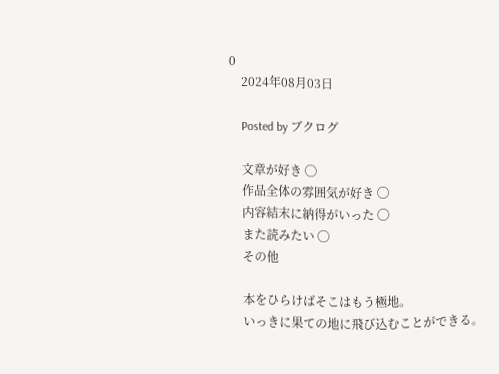0
    2024年08月03日

    Posted by ブクログ

    文章が好き ◯
    作品全体の雰囲気が好き ◯
    内容結末に納得がいった ◯
    また読みたい ◯
    その他

    本をひらけばそこはもう極地。
    いっきに果ての地に飛び込むことができる。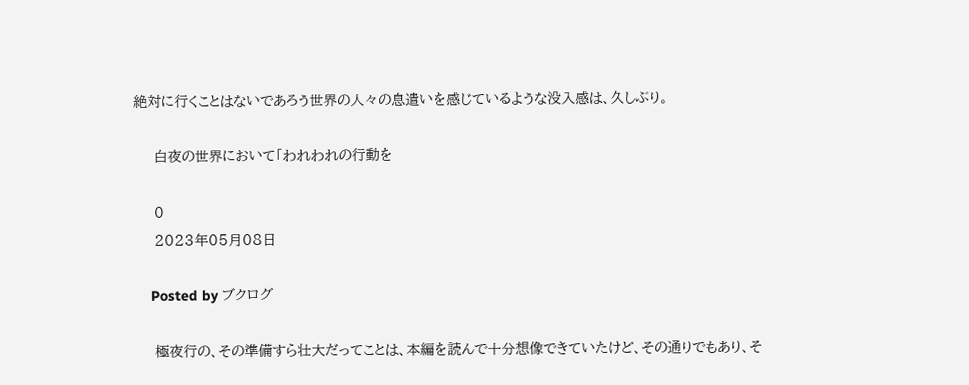絶対に行くことはないであろう世界の人々の息遣いを感じているような没入感は、久しぶり。

    白夜の世界において「われわれの行動を

    0
    2023年05月08日

    Posted by ブクログ

    極夜行の、その準備すら壮大だってことは、本編を読んで十分想像できていたけど、その通りでもあり、そ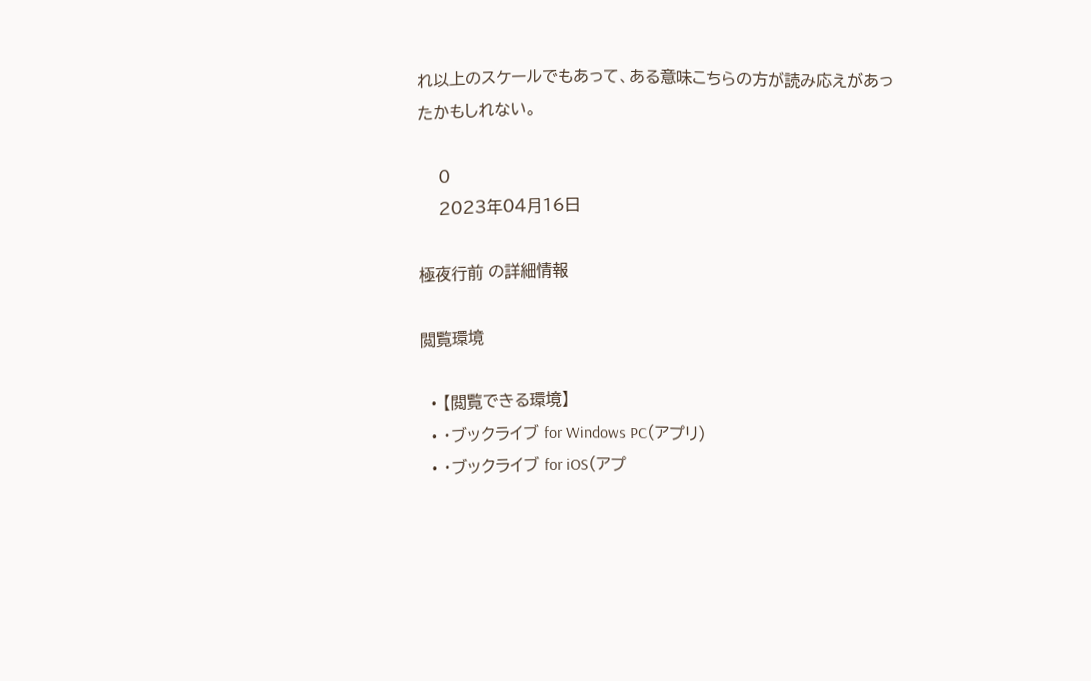れ以上のスケールでもあって、ある意味こちらの方が読み応えがあったかもしれない。

    0
    2023年04月16日

極夜行前 の詳細情報

閲覧環境

  • 【閲覧できる環境】
  • ・ブックライブ for Windows PC(アプリ)
  • ・ブックライブ for iOS(アプ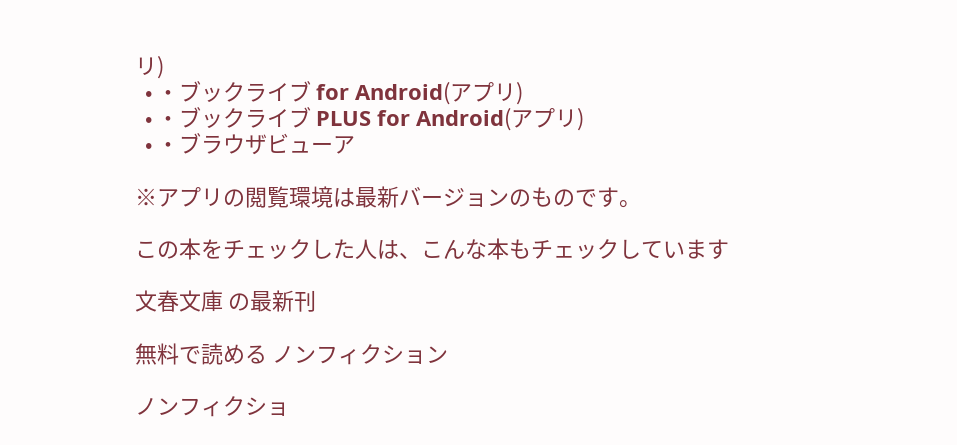リ)
  • ・ブックライブ for Android(アプリ)
  • ・ブックライブ PLUS for Android(アプリ)
  • ・ブラウザビューア

※アプリの閲覧環境は最新バージョンのものです。

この本をチェックした人は、こんな本もチェックしています

文春文庫 の最新刊

無料で読める ノンフィクション

ノンフィクショ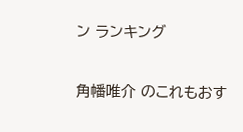ン ランキング

角幡唯介 のこれもおす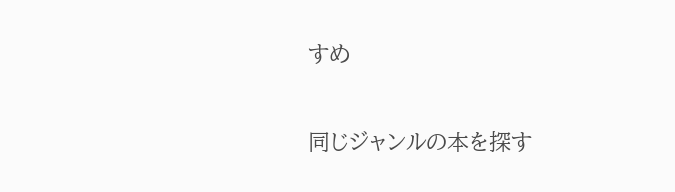すめ

同じジャンルの本を探す